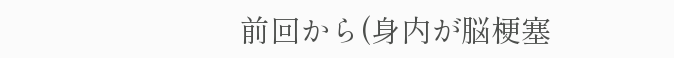前回から(身内が脳梗塞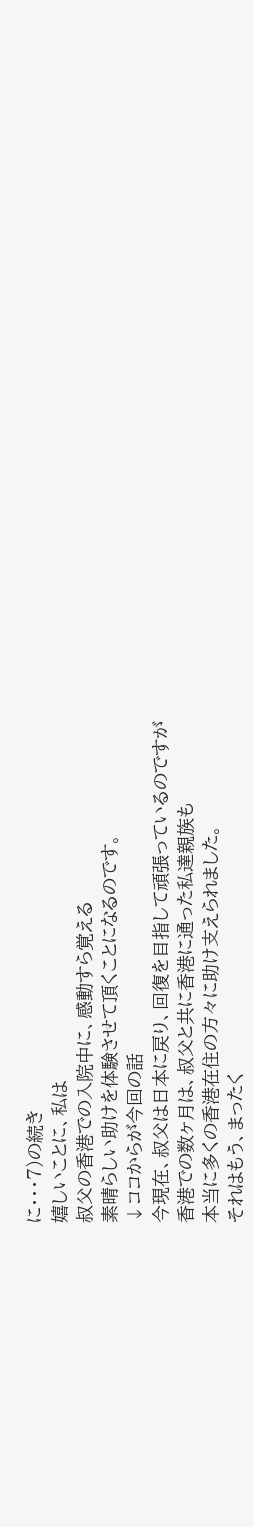に・・・7)の続き
嬉しいことに、私は
叔父の香港での入院中に、感動すら覚える
素晴らしい助けを体験させて頂くことになるのです。
↓ココからが今回の話
今現在、叔父は日本に戻り、回復を目指して頑張っているのですが
香港での数ヶ月は、叔父と共に香港に通った私達親族も
本当に多くの香港在住の方々に助け支えられました。
それはもう、まったく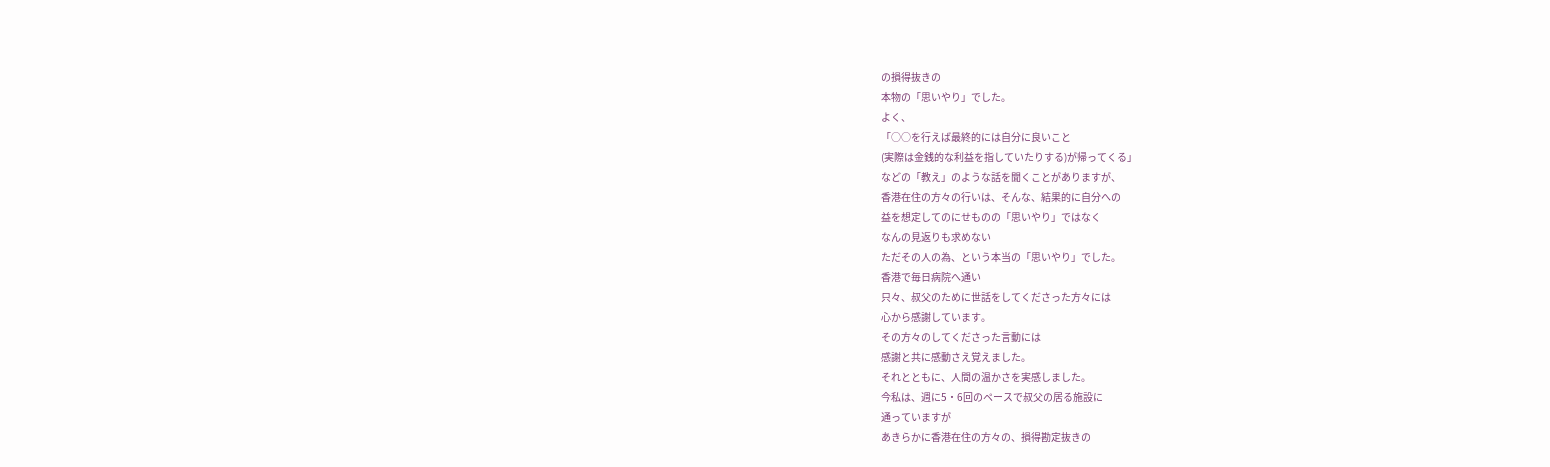の損得抜きの
本物の「思いやり」でした。
よく、
「○○を行えば最終的には自分に良いこと
(実際は金銭的な利益を指していたりする)が帰ってくる」
などの「教え」のような話を聞くことがありますが、
香港在住の方々の行いは、そんな、結果的に自分への
益を想定してのにせものの「思いやり」ではなく
なんの見返りも求めない
ただその人の為、という本当の「思いやり」でした。
香港で毎日病院へ通い
只々、叔父のために世話をしてくださった方々には
心から感謝しています。
その方々のしてくださった言動には
感謝と共に感動さえ覚えました。
それとともに、人間の温かさを実感しました。
今私は、週に5・6回のペースで叔父の居る施設に
通っていますが
あきらかに香港在住の方々の、損得勘定抜きの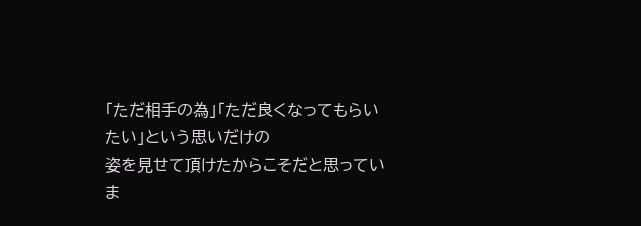「ただ相手の為」「ただ良くなってもらいたい」という思いだけの
姿を見せて頂けたからこそだと思っていま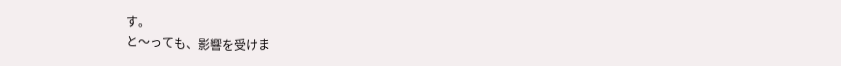す。
と〜っても、影響を受けま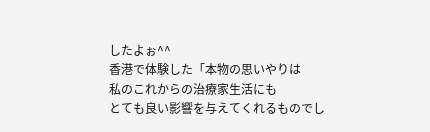したよぉ^^
香港で体験した「本物の思いやりは
私のこれからの治療家生活にも
とても良い影響を与えてくれるものでし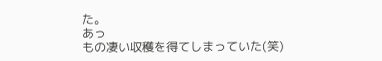た。
あっ
もの凄い収穫を得てしまっていた(笑)